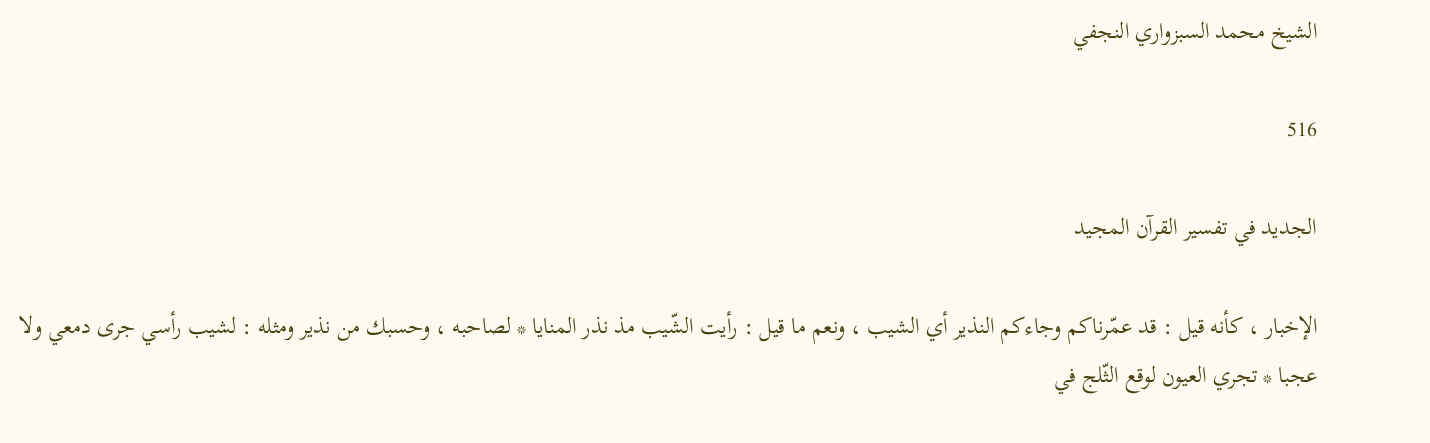الشيخ محمد السبزواري النجفي

516

الجديد في تفسير القرآن المجيد

الإخبار ، كأنه قيل : قد عمّرناكم وجاءكم النذير أي الشيب ، ونعم ما قيل : رأيت الشّيب مذ نذر المنايا * لصاحبه ، وحسبك من نذير ومثله : لشيب رأسي جرى دمعي ولا عجبا * تجري العيون لوقع الثّلج في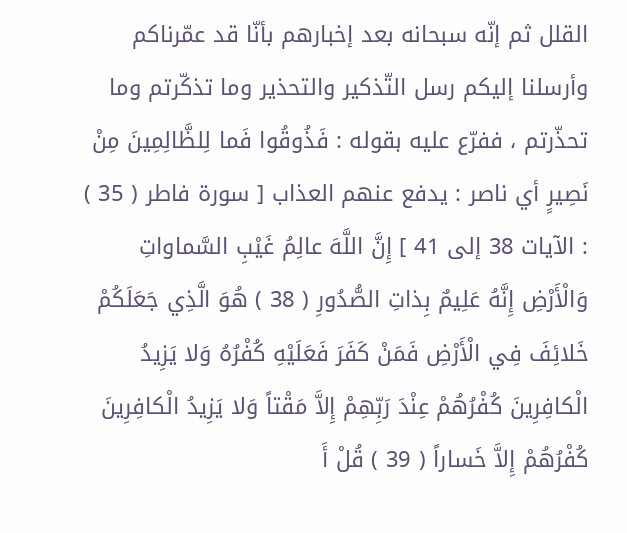القلل ثم إنّه سبحانه بعد إخبارهم بأنّا قد عمّرناكم وأرسلنا إليكم رسل التّذكير والتحذير وما تذكّرتم وما تحذّرتم ، ففرّع عليه بقوله : فَذُوقُوا فَما لِلظَّالِمِينَ مِنْ نَصِيرٍ أي ناصر : يدفع عنهم العذاب [ سورة فاطر ( 35 ) : الآيات 38 إلى 41 ] إِنَّ اللَّهَ عالِمُ غَيْبِ السَّماواتِ وَالْأَرْضِ إِنَّهُ عَلِيمٌ بِذاتِ الصُّدُورِ ( 38 ) هُوَ الَّذِي جَعَلَكُمْ خَلائِفَ فِي الْأَرْضِ فَمَنْ كَفَرَ فَعَلَيْهِ كُفْرُهُ وَلا يَزِيدُ الْكافِرِينَ كُفْرُهُمْ عِنْدَ رَبِّهِمْ إِلاَّ مَقْتاً وَلا يَزِيدُ الْكافِرِينَ كُفْرُهُمْ إِلاَّ خَساراً ( 39 ) قُلْ أَ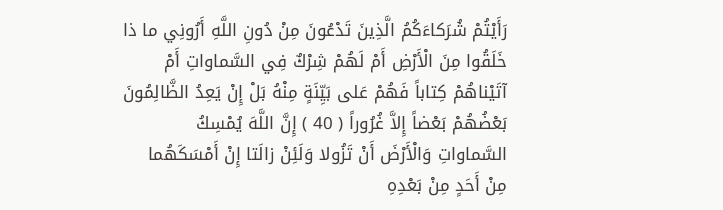رَأَيْتُمْ شُرَكاءَكُمُ الَّذِينَ تَدْعُونَ مِنْ دُونِ اللَّهِ أَرُونِي ما ذا خَلَقُوا مِنَ الْأَرْضِ أَمْ لَهُمْ شِرْكٌ فِي السَّماواتِ أَمْ آتَيْناهُمْ كِتاباً فَهُمْ عَلى بَيِّنَةٍ مِنْهُ بَلْ إِنْ يَعِدُ الظَّالِمُونَ بَعْضُهُمْ بَعْضاً إِلاَّ غُرُوراً ( 40 ) إِنَّ اللَّهَ يُمْسِكُ السَّماواتِ وَالْأَرْضَ أَنْ تَزُولا وَلَئِنْ زالَتا إِنْ أَمْسَكَهُما مِنْ أَحَدٍ مِنْ بَعْدِهِ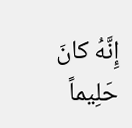إِنَّهُ كانَ حَلِيماً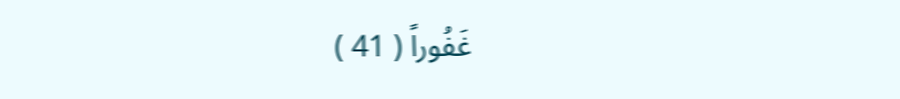غَفُوراً ( 41 )